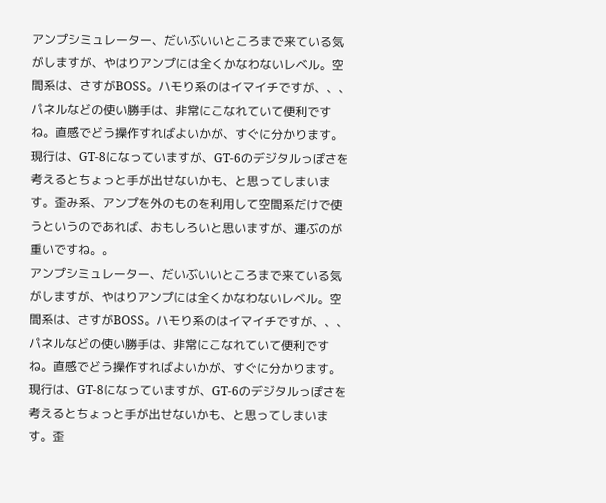アンプシミュレーター、だいぶいいところまで来ている気がしますが、やはりアンプには全くかなわないレベル。空間系は、さすがBOSS。ハモり系のはイマイチですが、、、パネルなどの使い勝手は、非常にこなれていて便利ですね。直感でどう操作すればよいかが、すぐに分かります。現行は、GT-8になっていますが、GT-6のデジタルっぽさを考えるとちょっと手が出せないかも、と思ってしまいます。歪み系、アンプを外のものを利用して空間系だけで使うというのであれば、おもしろいと思いますが、運ぶのが重いですね。。
アンプシミュレーター、だいぶいいところまで来ている気がしますが、やはりアンプには全くかなわないレベル。空間系は、さすがBOSS。ハモり系のはイマイチですが、、、パネルなどの使い勝手は、非常にこなれていて便利ですね。直感でどう操作すればよいかが、すぐに分かります。現行は、GT-8になっていますが、GT-6のデジタルっぽさを考えるとちょっと手が出せないかも、と思ってしまいます。歪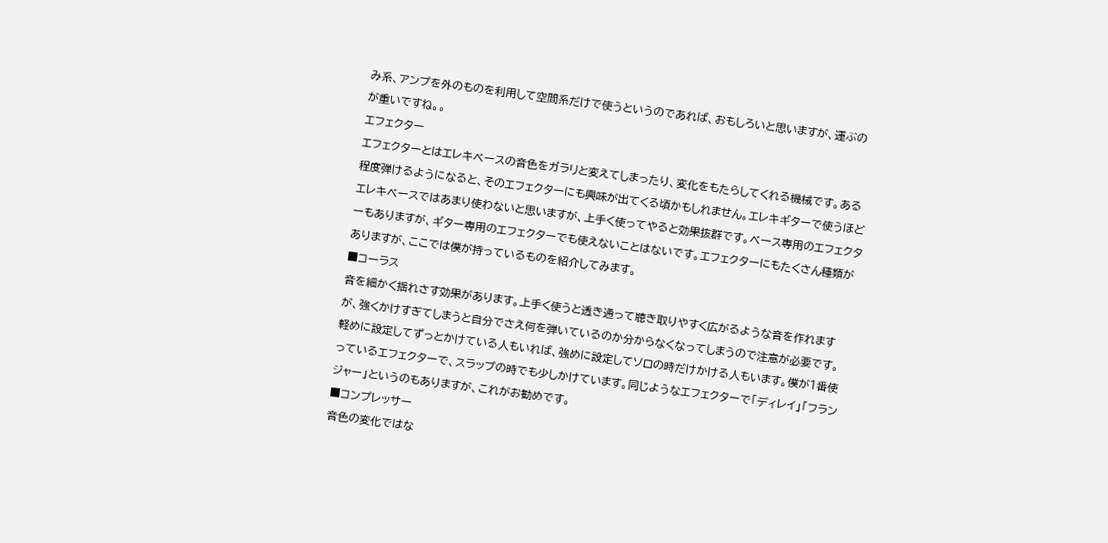み系、アンプを外のものを利用して空間系だけで使うというのであれば、おもしろいと思いますが、運ぶのが重いですね。。
エフェクター
エフェクターとはエレキベースの音色をガラリと変えてしまったり、変化をもたらしてくれる機械です。ある程度弾けるようになると、そのエフェクターにも興味が出てくる頃かもしれません。エレキギターで使うほどエレキベースではあまり使わないと思いますが、上手く使ってやると効果抜群です。ベース専用のエフェクターもありますが、ギター専用のエフェクターでも使えないことはないです。エフェクターにもたくさん種類がありますが、ここでは僕が持っているものを紹介してみます。
■コーラス
音を細かく揺れさす効果があります。上手く使うと透き通って聴き取りやすく広がるような音を作れますが、強くかけすぎてしまうと自分でさえ何を弾いているのか分からなくなってしまうので注意が必要です。軽めに設定してずっとかけている人もいれば、強めに設定してソロの時だけかける人もいます。僕が1番使っているエフェクターで、スラップの時でも少しかけています。同じようなエフェクターで「ディレイ」「フランジャー」というのもありますが、これがお勧めです。
■コンプレッサー
音色の変化ではな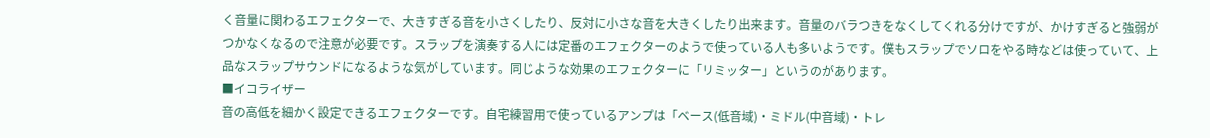く音量に関わるエフェクターで、大きすぎる音を小さくしたり、反対に小さな音を大きくしたり出来ます。音量のバラつきをなくしてくれる分けですが、かけすぎると強弱がつかなくなるので注意が必要です。スラップを演奏する人には定番のエフェクターのようで使っている人も多いようです。僕もスラップでソロをやる時などは使っていて、上品なスラップサウンドになるような気がしています。同じような効果のエフェクターに「リミッター」というのがあります。
■イコライザー
音の高低を細かく設定できるエフェクターです。自宅練習用で使っているアンプは「ベース(低音域)・ミドル(中音域)・トレ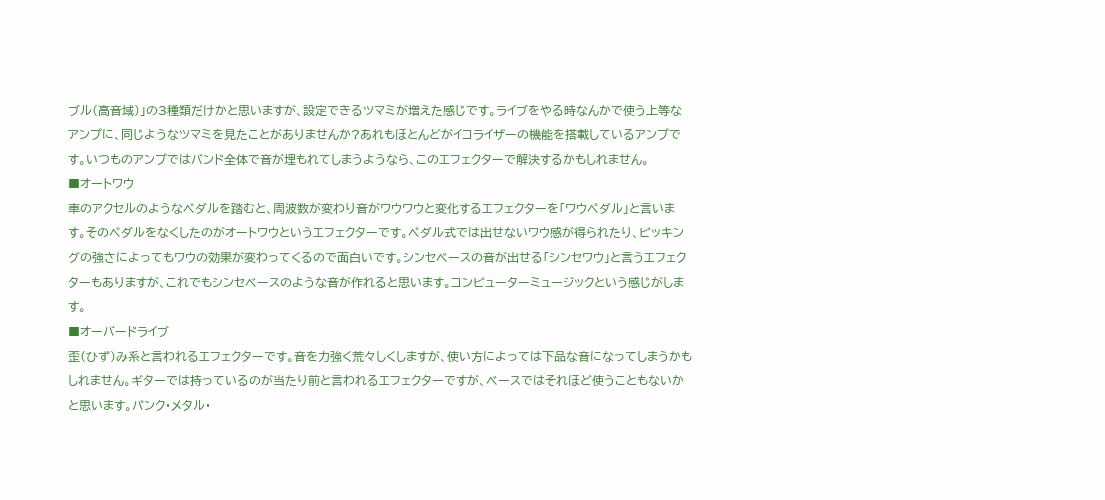ブル(高音域)」の3種類だけかと思いますが、設定できるツマミが増えた感じです。ライブをやる時なんかで使う上等なアンプに、同じようなツマミを見たことがありませんか?あれもほとんどがイコライザーの機能を搭載しているアンプです。いつものアンプではバンド全体で音が埋もれてしまうようなら、このエフェクターで解決するかもしれません。
■オートワウ
車のアクセルのようなペダルを踏むと、周波数が変わり音がワウワウと変化するエフェクターを「ワウペダル」と言います。そのペダルをなくしたのがオートワウというエフェクターです。ペダル式では出せないワウ感が得られたり、ピッキングの強さによってもワウの効果が変わってくるので面白いです。シンセベースの音が出せる「シンセワウ」と言うエフェクターもありますが、これでもシンセベースのような音が作れると思います。コンピューターミュージックという感じがします。
■オーバードライブ
歪(ひず)み系と言われるエフェクターです。音を力強く荒々しくしますが、使い方によっては下品な音になってしまうかもしれません。ギターでは持っているのが当たり前と言われるエフェクターですが、ベースではそれほど使うこともないかと思います。パンク・メタル・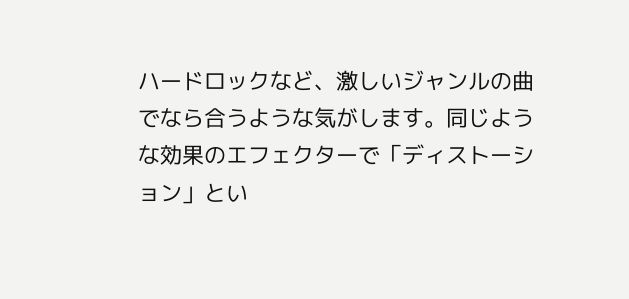ハードロックなど、激しいジャンルの曲でなら合うような気がします。同じような効果のエフェクターで「ディストーション」とい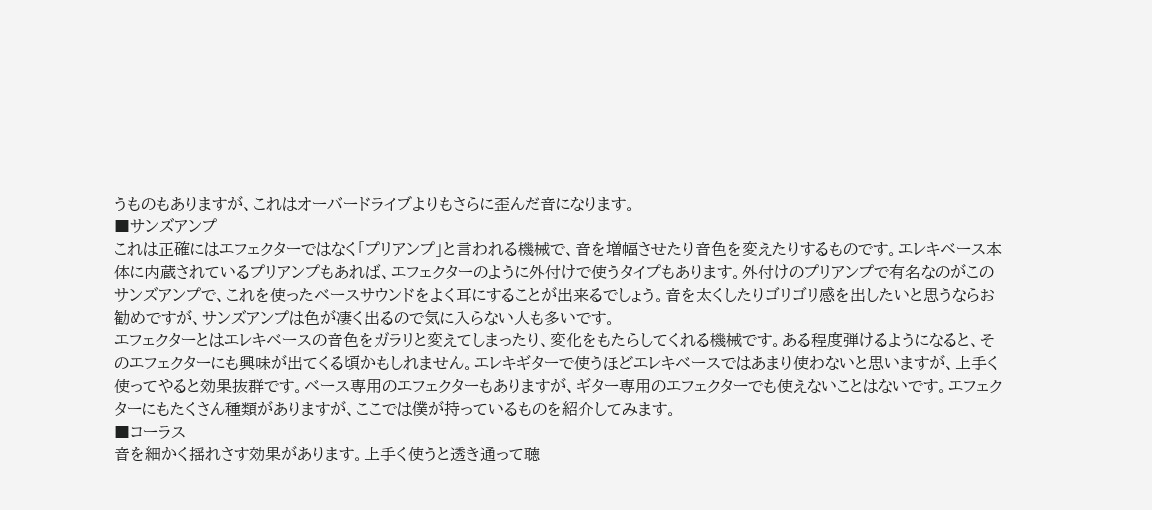うものもありますが、これはオーバードライブよりもさらに歪んだ音になります。
■サンズアンプ
これは正確にはエフェクターではなく「プリアンプ」と言われる機械で、音を増幅させたり音色を変えたりするものです。エレキベース本体に内蔵されているプリアンプもあれば、エフェクターのように外付けで使うタイプもあります。外付けのプリアンプで有名なのがこのサンズアンプで、これを使ったベースサウンドをよく耳にすることが出来るでしょう。音を太くしたりゴリゴリ感を出したいと思うならお勧めですが、サンズアンプは色が凄く出るので気に入らない人も多いです。
エフェクターとはエレキベースの音色をガラリと変えてしまったり、変化をもたらしてくれる機械です。ある程度弾けるようになると、そのエフェクターにも興味が出てくる頃かもしれません。エレキギターで使うほどエレキベースではあまり使わないと思いますが、上手く使ってやると効果抜群です。ベース専用のエフェクターもありますが、ギター専用のエフェクターでも使えないことはないです。エフェクターにもたくさん種類がありますが、ここでは僕が持っているものを紹介してみます。
■コーラス
音を細かく揺れさす効果があります。上手く使うと透き通って聴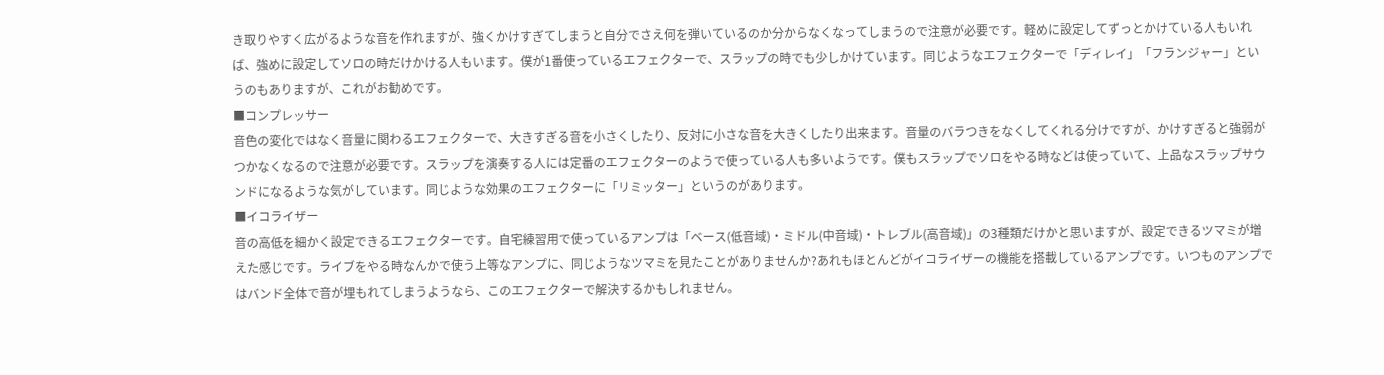き取りやすく広がるような音を作れますが、強くかけすぎてしまうと自分でさえ何を弾いているのか分からなくなってしまうので注意が必要です。軽めに設定してずっとかけている人もいれば、強めに設定してソロの時だけかける人もいます。僕が1番使っているエフェクターで、スラップの時でも少しかけています。同じようなエフェクターで「ディレイ」「フランジャー」というのもありますが、これがお勧めです。
■コンプレッサー
音色の変化ではなく音量に関わるエフェクターで、大きすぎる音を小さくしたり、反対に小さな音を大きくしたり出来ます。音量のバラつきをなくしてくれる分けですが、かけすぎると強弱がつかなくなるので注意が必要です。スラップを演奏する人には定番のエフェクターのようで使っている人も多いようです。僕もスラップでソロをやる時などは使っていて、上品なスラップサウンドになるような気がしています。同じような効果のエフェクターに「リミッター」というのがあります。
■イコライザー
音の高低を細かく設定できるエフェクターです。自宅練習用で使っているアンプは「ベース(低音域)・ミドル(中音域)・トレブル(高音域)」の3種類だけかと思いますが、設定できるツマミが増えた感じです。ライブをやる時なんかで使う上等なアンプに、同じようなツマミを見たことがありませんか?あれもほとんどがイコライザーの機能を搭載しているアンプです。いつものアンプではバンド全体で音が埋もれてしまうようなら、このエフェクターで解決するかもしれません。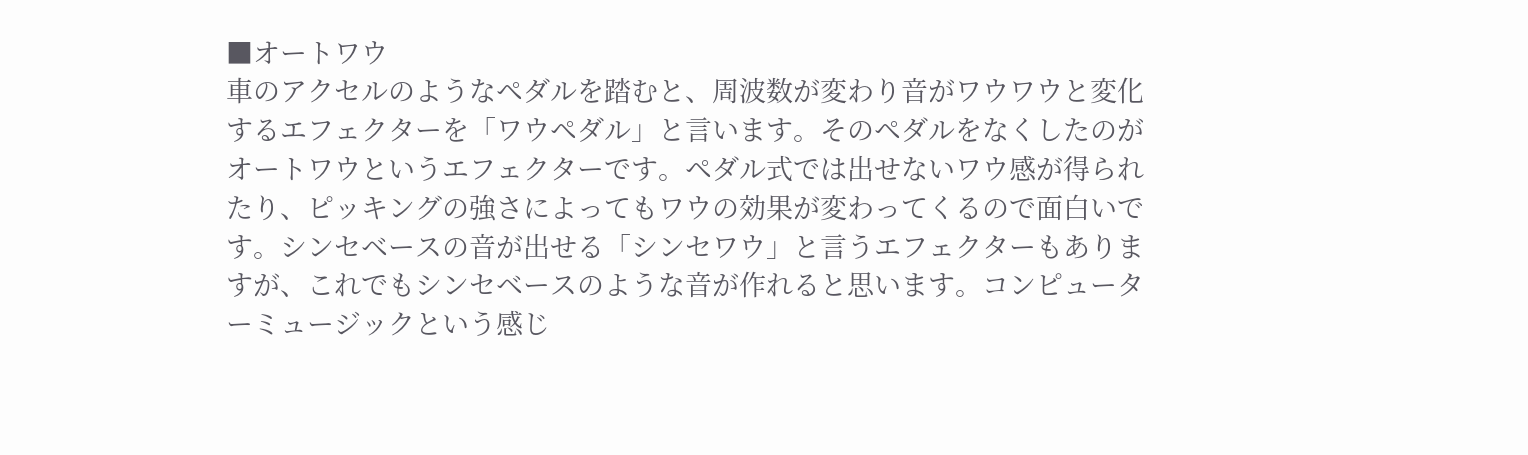■オートワウ
車のアクセルのようなペダルを踏むと、周波数が変わり音がワウワウと変化するエフェクターを「ワウペダル」と言います。そのペダルをなくしたのがオートワウというエフェクターです。ペダル式では出せないワウ感が得られたり、ピッキングの強さによってもワウの効果が変わってくるので面白いです。シンセベースの音が出せる「シンセワウ」と言うエフェクターもありますが、これでもシンセベースのような音が作れると思います。コンピューターミュージックという感じ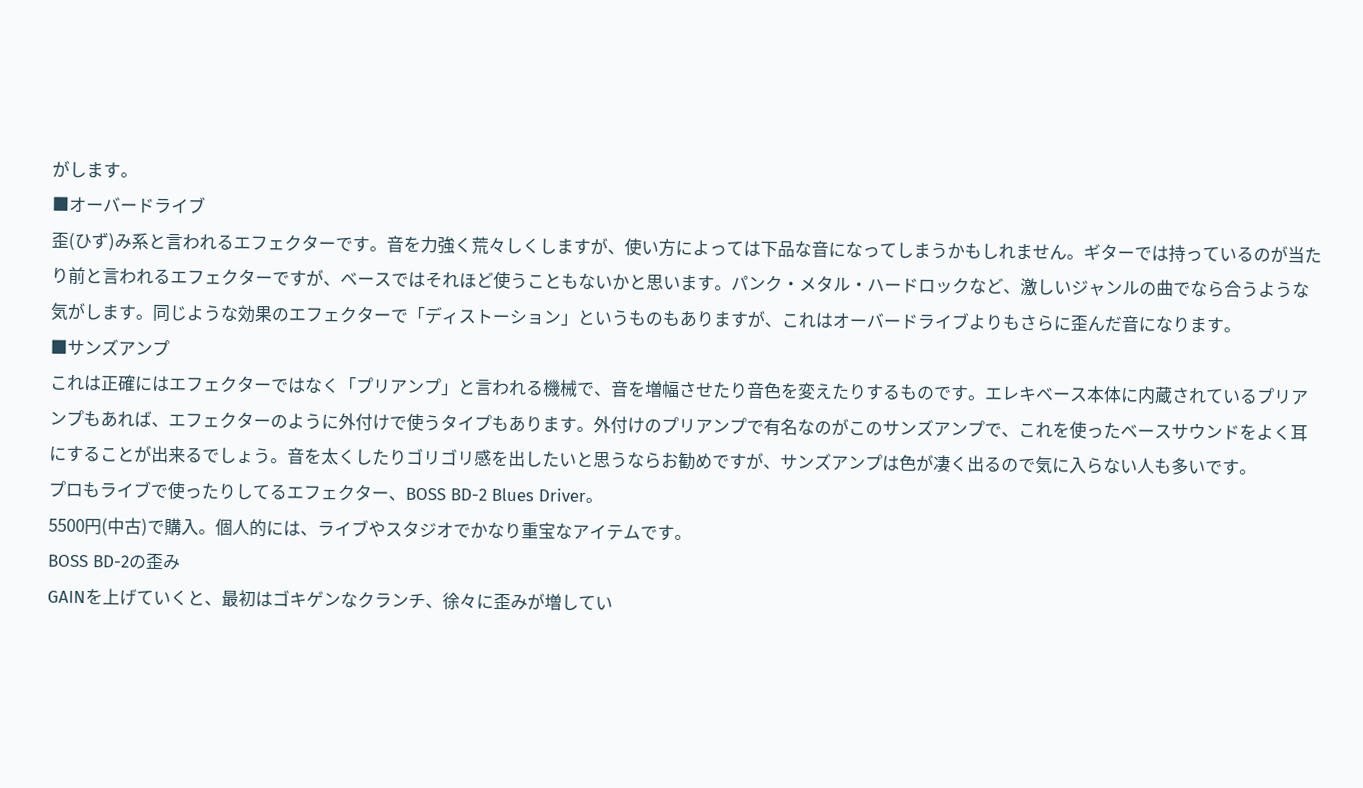がします。
■オーバードライブ
歪(ひず)み系と言われるエフェクターです。音を力強く荒々しくしますが、使い方によっては下品な音になってしまうかもしれません。ギターでは持っているのが当たり前と言われるエフェクターですが、ベースではそれほど使うこともないかと思います。パンク・メタル・ハードロックなど、激しいジャンルの曲でなら合うような気がします。同じような効果のエフェクターで「ディストーション」というものもありますが、これはオーバードライブよりもさらに歪んだ音になります。
■サンズアンプ
これは正確にはエフェクターではなく「プリアンプ」と言われる機械で、音を増幅させたり音色を変えたりするものです。エレキベース本体に内蔵されているプリアンプもあれば、エフェクターのように外付けで使うタイプもあります。外付けのプリアンプで有名なのがこのサンズアンプで、これを使ったベースサウンドをよく耳にすることが出来るでしょう。音を太くしたりゴリゴリ感を出したいと思うならお勧めですが、サンズアンプは色が凄く出るので気に入らない人も多いです。
プロもライブで使ったりしてるエフェクター、BOSS BD-2 Blues Driver。
5500円(中古)で購入。個人的には、ライブやスタジオでかなり重宝なアイテムです。
BOSS BD-2の歪み
GAINを上げていくと、最初はゴキゲンなクランチ、徐々に歪みが増してい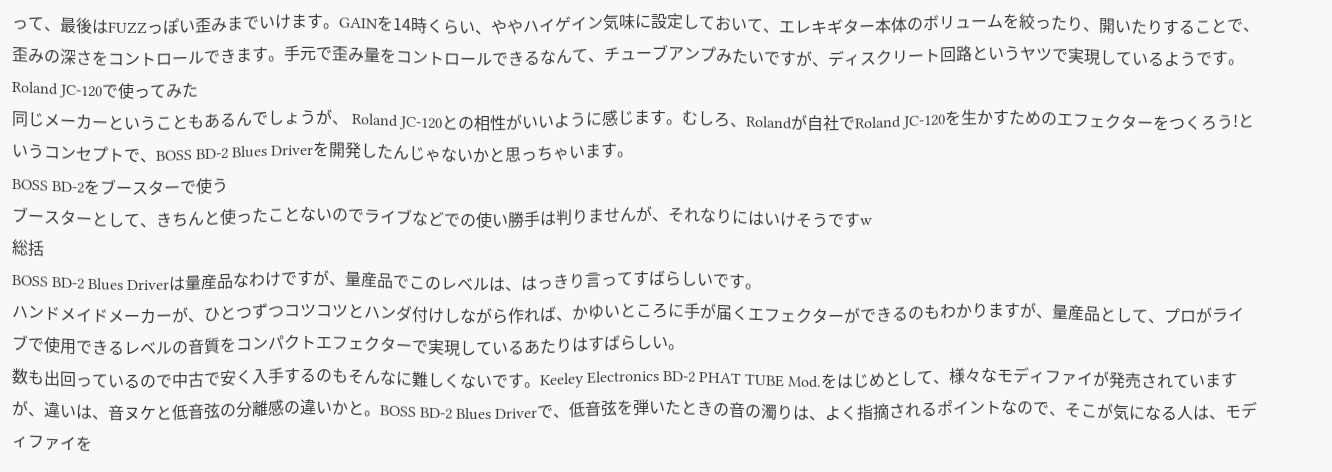って、最後はFUZZっぽい歪みまでいけます。GAINを14時くらい、ややハイゲイン気味に設定しておいて、エレキギター本体のボリュームを絞ったり、開いたりすることで、歪みの深さをコントロールできます。手元で歪み量をコントロールできるなんて、チューブアンプみたいですが、ディスクリート回路というヤツで実現しているようです。
Roland JC-120で使ってみた
同じメーカーということもあるんでしょうが、 Roland JC-120との相性がいいように感じます。むしろ、Rolandが自社でRoland JC-120を生かすためのエフェクターをつくろう!というコンセプトで、BOSS BD-2 Blues Driverを開発したんじゃないかと思っちゃいます。
BOSS BD-2をブースターで使う
ブースターとして、きちんと使ったことないのでライブなどでの使い勝手は判りませんが、それなりにはいけそうですw
総括
BOSS BD-2 Blues Driverは量産品なわけですが、量産品でこのレベルは、はっきり言ってすばらしいです。
ハンドメイドメーカーが、ひとつずつコツコツとハンダ付けしながら作れば、かゆいところに手が届くエフェクターができるのもわかりますが、量産品として、プロがライブで使用できるレベルの音質をコンパクトエフェクターで実現しているあたりはすばらしい。
数も出回っているので中古で安く入手するのもそんなに難しくないです。Keeley Electronics BD-2 PHAT TUBE Mod.をはじめとして、様々なモディファイが発売されていますが、違いは、音ヌケと低音弦の分離感の違いかと。BOSS BD-2 Blues Driverで、低音弦を弾いたときの音の濁りは、よく指摘されるポイントなので、そこが気になる人は、モディファイを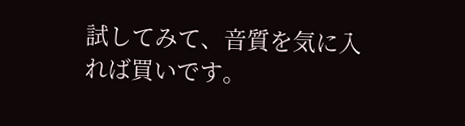試してみて、音質を気に入れば買いです。